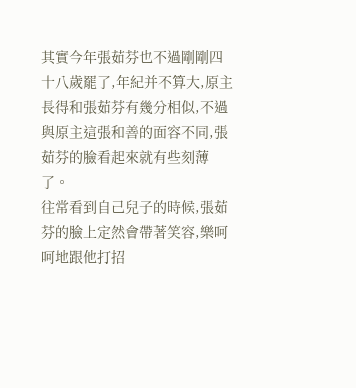其實今年張茹芬也不過剛剛四十八歲罷了,年紀并不算大,原主長得和張茹芬有幾分相似,不過與原主這張和善的面容不同,張茹芬的臉看起來就有些刻薄了。
往常看到自己兒子的時候,張茹芬的臉上定然會帶著笑容,樂呵呵地跟他打招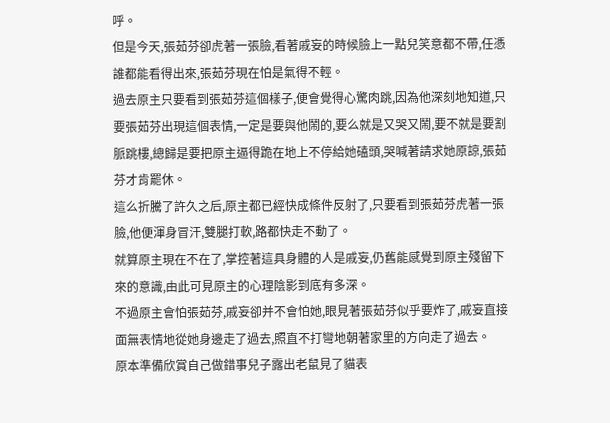呼。
但是今天,張茹芬卻虎著一張臉,看著戚妄的時候臉上一點兒笑意都不帶,任憑誰都能看得出來,張茹芬現在怕是氣得不輕。
過去原主只要看到張茹芬這個樣子,便會覺得心驚肉跳,因為他深刻地知道,只要張茹芬出現這個表情,一定是要與他鬧的,要么就是又哭又鬧,要不就是要割脈跳樓,總歸是要把原主逼得跪在地上不停給她磕頭,哭喊著請求她原諒,張茹芬才肯罷休。
這么折騰了許久之后,原主都已經快成條件反射了,只要看到張茹芬虎著一張臉,他便渾身冒汗,雙腿打軟,路都快走不動了。
就算原主現在不在了,掌控著這具身體的人是戚妄,仍舊能感覺到原主殘留下來的意識,由此可見原主的心理陰影到底有多深。
不過原主會怕張茹芬,戚妄卻并不會怕她,眼見著張茹芬似乎要炸了,戚妄直接面無表情地從她身邊走了過去,照直不打彎地朝著家里的方向走了過去。
原本準備欣賞自己做錯事兒子露出老鼠見了貓表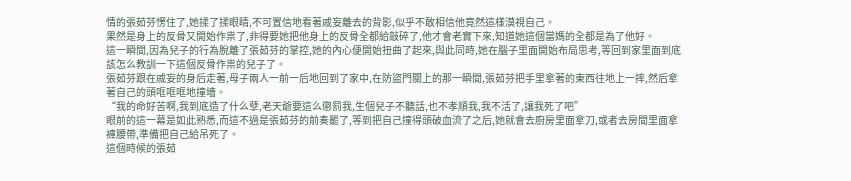情的張茹芬愣住了,她揉了揉眼睛,不可置信地看著戚妄離去的背影,似乎不敢相信他竟然這樣漠視自己。
果然是身上的反骨又開始作祟了,非得要她把他身上的反骨全都給敲碎了,他才會老實下來,知道她這個當媽的全都是為了他好。
這一瞬間,因為兒子的行為脫離了張茹芬的掌控,她的內心便開始扭曲了起來,與此同時,她在腦子里面開始布局思考,等回到家里面到底該怎么教訓一下這個反骨作祟的兒子了。
張茹芬跟在戚妄的身后走著,母子兩人一前一后地回到了家中,在防盜門關上的那一瞬間,張茹芬把手里拿著的東西往地上一摔,然后拿著自己的頭哐哐哐地撞墻。
“我的命好苦啊,我到底造了什么孽,老天爺要這么懲罰我,生個兒子不聽話,也不孝順我,我不活了,讓我死了吧”
眼前的這一幕是如此熟悉,而這不過是張茹芬的前奏罷了,等到把自己撞得頭破血流了之后,她就會去廚房里面拿刀,或者去房間里面拿褲腰帶,準備把自己給吊死了。
這個時候的張茹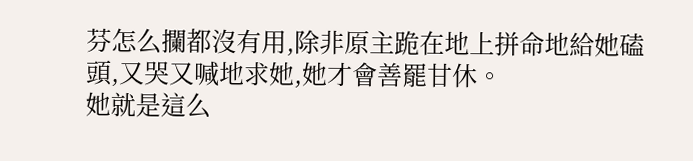芬怎么攔都沒有用,除非原主跪在地上拼命地給她磕頭,又哭又喊地求她,她才會善罷甘休。
她就是這么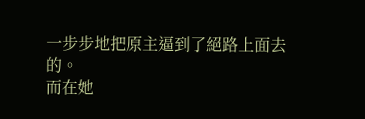一步步地把原主逼到了絕路上面去的。
而在她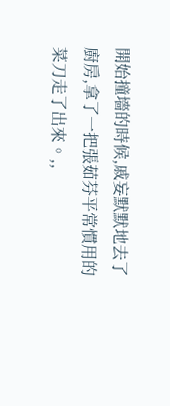開始撞墻的時候,戚妄默默地去了廚房,拿了一把張茹芬平常慣用的菜刀走了出來。,,